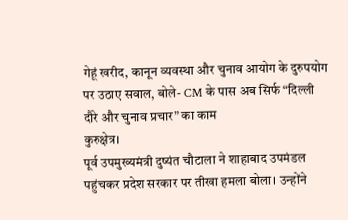गेहूं खरीद, कानून व्यवस्था और चुनाव आयोग के दुरुपयोग पर उठाए सवाल, बोले- CM के पास अब सिर्फ “दिल्ली दौरे और चुनाव प्रचार” का काम
कुरुक्षेत्र।
पूर्व उपमुख्यमंत्री दुष्यंत चौटाला ने शाहाबाद उपमंडल पहुंचकर प्रदेश सरकार पर तीखा हमला बोला। उन्होंने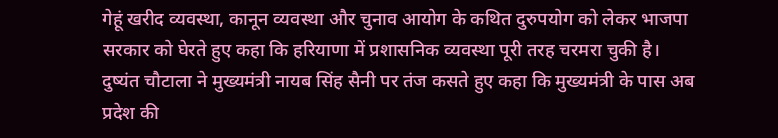गेहूं खरीद व्यवस्था, कानून व्यवस्था और चुनाव आयोग के कथित दुरुपयोग को लेकर भाजपा सरकार को घेरते हुए कहा कि हरियाणा में प्रशासनिक व्यवस्था पूरी तरह चरमरा चुकी है।
दुष्यंत चौटाला ने मुख्यमंत्री नायब सिंह सैनी पर तंज कसते हुए कहा कि मुख्यमंत्री के पास अब प्रदेश की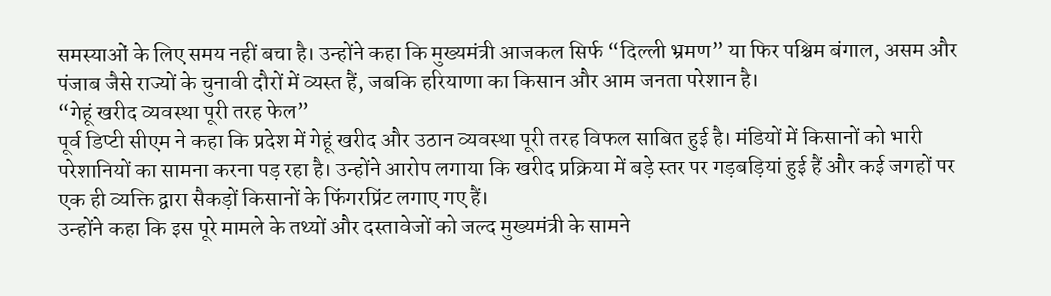समस्याओं के लिए समय नहीं बचा है। उन्होंने कहा कि मुख्यमंत्री आजकल सिर्फ “दिल्ली भ्रमण” या फिर पश्चिम बंगाल, असम और पंजाब जैसे राज्यों के चुनावी दौरों में व्यस्त हैं, जबकि हरियाणा का किसान और आम जनता परेशान है।
“गेहूं खरीद व्यवस्था पूरी तरह फेल”
पूर्व डिप्टी सीएम ने कहा कि प्रदेश में गेहूं खरीद और उठान व्यवस्था पूरी तरह विफल साबित हुई है। मंडियों में किसानों को भारी परेशानियों का सामना करना पड़ रहा है। उन्होंने आरोप लगाया कि खरीद प्रक्रिया में बड़े स्तर पर गड़बड़ियां हुई हैं और कई जगहों पर एक ही व्यक्ति द्वारा सैकड़ों किसानों के फिंगरप्रिंट लगाए गए हैं।
उन्होंने कहा कि इस पूरे मामले के तथ्यों और दस्तावेजों को जल्द मुख्यमंत्री के सामने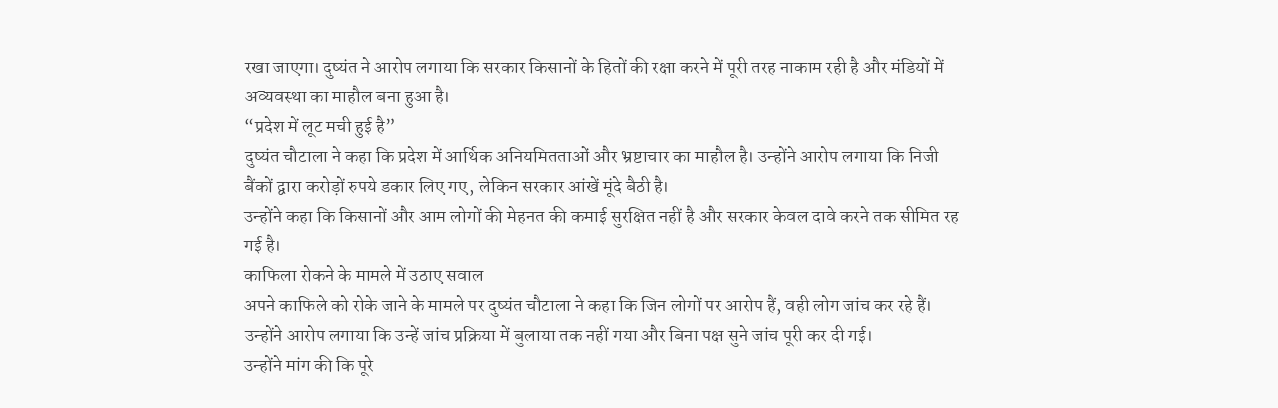रखा जाएगा। दुष्यंत ने आरोप लगाया कि सरकार किसानों के हितों की रक्षा करने में पूरी तरह नाकाम रही है और मंडियों में अव्यवस्था का माहौल बना हुआ है।
“प्रदेश में लूट मची हुई है”
दुष्यंत चौटाला ने कहा कि प्रदेश में आर्थिक अनियमितताओं और भ्रष्टाचार का माहौल है। उन्होंने आरोप लगाया कि निजी बैंकों द्वारा करोड़ों रुपये डकार लिए गए, लेकिन सरकार आंखें मूंदे बैठी है।
उन्होंने कहा कि किसानों और आम लोगों की मेहनत की कमाई सुरक्षित नहीं है और सरकार केवल दावे करने तक सीमित रह गई है।
काफिला रोकने के मामले में उठाए सवाल
अपने काफिले को रोके जाने के मामले पर दुष्यंत चौटाला ने कहा कि जिन लोगों पर आरोप हैं, वही लोग जांच कर रहे हैं। उन्होंने आरोप लगाया कि उन्हें जांच प्रक्रिया में बुलाया तक नहीं गया और बिना पक्ष सुने जांच पूरी कर दी गई।
उन्होंने मांग की कि पूरे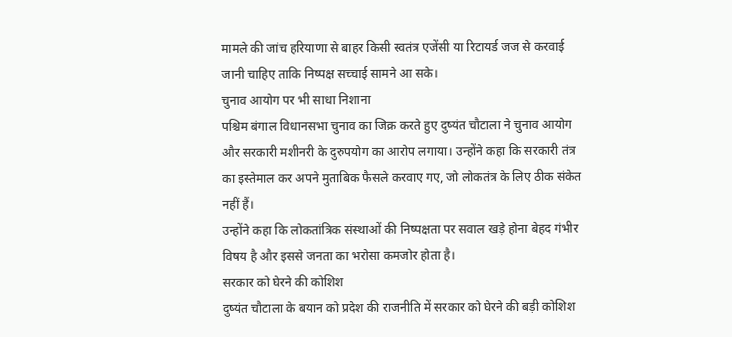मामले की जांच हरियाणा से बाहर किसी स्वतंत्र एजेंसी या रिटायर्ड जज से करवाई जानी चाहिए ताकि निष्पक्ष सच्चाई सामने आ सके।
चुनाव आयोग पर भी साधा निशाना
पश्चिम बंगाल विधानसभा चुनाव का जिक्र करते हुए दुष्यंत चौटाला ने चुनाव आयोग और सरकारी मशीनरी के दुरुपयोग का आरोप लगाया। उन्होंने कहा कि सरकारी तंत्र का इस्तेमाल कर अपने मुताबिक फैसले करवाए गए, जो लोकतंत्र के लिए ठीक संकेत नहीं हैं।
उन्होंने कहा कि लोकतांत्रिक संस्थाओं की निष्पक्षता पर सवाल खड़े होना बेहद गंभीर विषय है और इससे जनता का भरोसा कमजोर होता है।
सरकार को घेरने की कोशिश
दुष्यंत चौटाला के बयान को प्रदेश की राजनीति में सरकार को घेरने की बड़ी कोशिश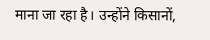माना जा रहा है। उन्होंने किसानों,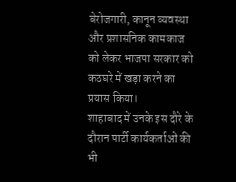बेरोजगारी, कानून व्यवस्था और प्रशासनिक कामकाज को लेकर भाजपा सरकार को कठघरे में खड़ा करने का प्रयास किया।
शाहाबाद में उनके इस दौरे के दौरान पार्टी कार्यकर्ताओं की भी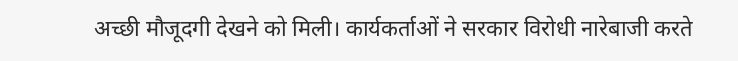अच्छी मौजूदगी देखने को मिली। कार्यकर्ताओं ने सरकार विरोधी नारेबाजी करते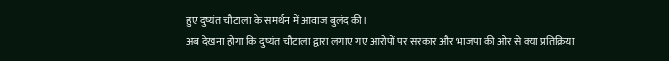हुए दुष्यंत चौटाला के समर्थन में आवाज बुलंद की।
अब देखना होगा कि दुष्यंत चौटाला द्वारा लगाए गए आरोपों पर सरकार और भाजपा की ओर से क्या प्रतिक्रिया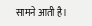सामने आती है।